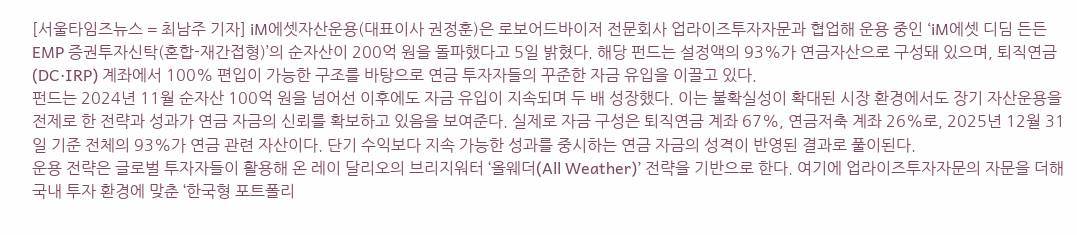[서울타임즈뉴스 = 최남주 기자] iM에셋자산운용(대표이사 권정훈)은 로보어드바이저 전문회사 업라이즈투자자문과 협업해 운용 중인 ‘iM에셋 디딤 든든 EMP 증권투자신탁(혼합-재간접형)’의 순자산이 200억 원을 돌파했다고 5일 밝혔다. 해당 펀드는 설정액의 93%가 연금자산으로 구성돼 있으며, 퇴직연금(DC·IRP) 계좌에서 100% 편입이 가능한 구조를 바탕으로 연금 투자자들의 꾸준한 자금 유입을 이끌고 있다.
펀드는 2024년 11월 순자산 100억 원을 넘어선 이후에도 자금 유입이 지속되며 두 배 성장했다. 이는 불확실성이 확대된 시장 환경에서도 장기 자산운용을 전제로 한 전략과 성과가 연금 자금의 신뢰를 확보하고 있음을 보여준다. 실제로 자금 구성은 퇴직연금 계좌 67%, 연금저축 계좌 26%로, 2025년 12월 31일 기준 전체의 93%가 연금 관련 자산이다. 단기 수익보다 지속 가능한 성과를 중시하는 연금 자금의 성격이 반영된 결과로 풀이된다.
운용 전략은 글로벌 투자자들이 활용해 온 레이 달리오의 브리지워터 ‘올웨더(All Weather)’ 전략을 기반으로 한다. 여기에 업라이즈투자자문의 자문을 더해 국내 투자 환경에 맞춘 ‘한국형 포트폴리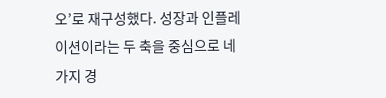오’로 재구성했다. 성장과 인플레이션이라는 두 축을 중심으로 네 가지 경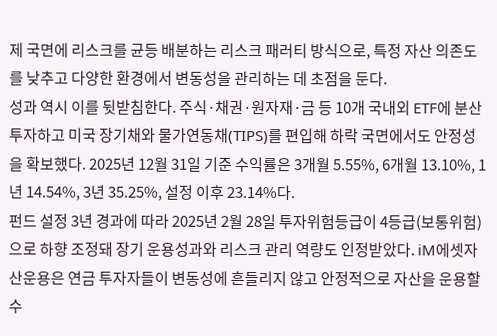제 국면에 리스크를 균등 배분하는 리스크 패러티 방식으로, 특정 자산 의존도를 낮추고 다양한 환경에서 변동성을 관리하는 데 초점을 둔다.
성과 역시 이를 뒷받침한다. 주식·채권·원자재·금 등 10개 국내외 ETF에 분산 투자하고 미국 장기채와 물가연동채(TIPS)를 편입해 하락 국면에서도 안정성을 확보했다. 2025년 12월 31일 기준 수익률은 3개월 5.55%, 6개월 13.10%, 1년 14.54%, 3년 35.25%, 설정 이후 23.14%다.
펀드 설정 3년 경과에 따라 2025년 2월 28일 투자위험등급이 4등급(보통위험)으로 하향 조정돼 장기 운용성과와 리스크 관리 역량도 인정받았다. iM에셋자산운용은 연금 투자자들이 변동성에 흔들리지 않고 안정적으로 자산을 운용할 수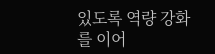있도록 역량 강화를 이어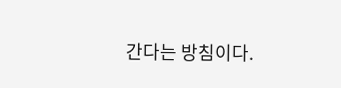간다는 방침이다.